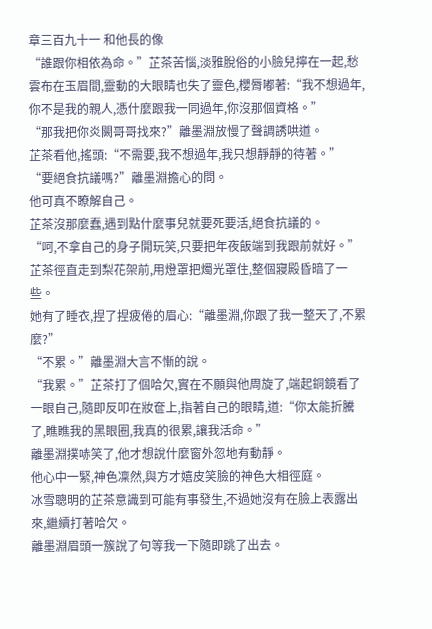章三百九十一 和他長的像
“誰跟你相依為命。”芷茶苦惱,淡雅脫俗的小臉兒擰在一起,愁雲布在玉眉間,靈動的大眼睛也失了靈色,櫻脣嘟著:“我不想過年,你不是我的親人,憑什麼跟我一同過年,你沒那個資格。”
“那我把你炎闕哥哥找來?”離墨淵放慢了聲調誘哄道。
芷茶看他,搖頭:“不需要,我不想過年,我只想靜靜的待著。”
“要絕食抗議嗎?”離墨淵擔心的問。
他可真不瞭解自己。
芷茶沒那麼蠢,遇到點什麼事兒就要死要活,絕食抗議的。
“呵,不拿自己的身子開玩笑,只要把年夜飯端到我跟前就好。”芷茶徑直走到梨花架前,用燈罩把燭光罩住,整個寢殿昏暗了一些。
她有了睡衣,捏了捏疲倦的眉心:“離墨淵,你跟了我一整天了,不累麼?”
“不累。”離墨淵大言不慚的說。
“我累。”芷茶打了個哈欠,實在不願與他周旋了,端起銅鏡看了一眼自己,隨即反叩在妝奩上,指著自己的眼睛,道:“你太能折騰了,瞧瞧我的黑眼圈,我真的很累,讓我活命。”
離墨淵撲哧笑了,他才想說什麼窗外忽地有動靜。
他心中一緊,神色凜然,與方才嬉皮笑臉的神色大相徑庭。
冰雪聰明的芷茶意識到可能有事發生,不過她沒有在臉上表露出來,繼續打著哈欠。
離墨淵眉頭一簇說了句等我一下隨即跳了出去。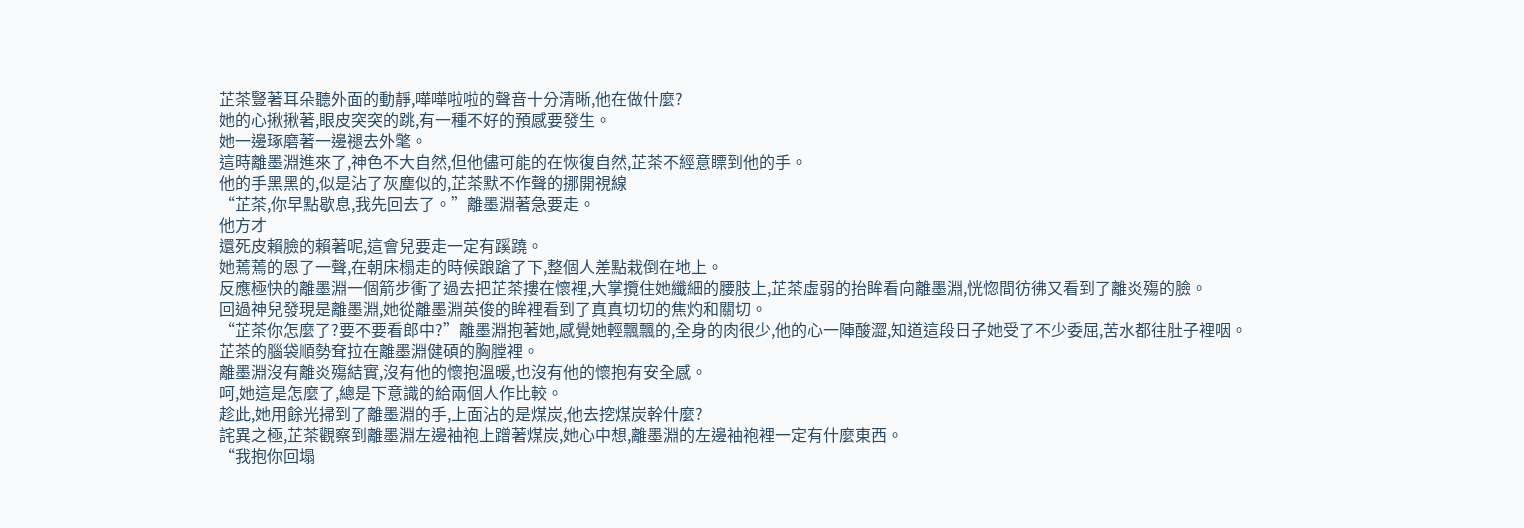芷茶豎著耳朵聽外面的動靜,嘩嘩啦啦的聲音十分清晰,他在做什麼?
她的心揪揪著,眼皮突突的跳,有一種不好的預感要發生。
她一邊琢磨著一邊褪去外氅。
這時離墨淵進來了,神色不大自然,但他儘可能的在恢復自然,芷茶不經意瞟到他的手。
他的手黑黑的,似是沾了灰塵似的,芷茶默不作聲的挪開視線
“芷茶,你早點歇息,我先回去了。”離墨淵著急要走。
他方才
還死皮賴臉的賴著呢,這會兒要走一定有蹊蹺。
她蔫蔫的恩了一聲,在朝床榻走的時候踉蹌了下,整個人差點栽倒在地上。
反應極快的離墨淵一個箭步衝了過去把芷茶摟在懷裡,大掌攬住她纖細的腰肢上,芷茶虛弱的抬眸看向離墨淵,恍惚間彷彿又看到了離炎殤的臉。
回過神兒發現是離墨淵,她從離墨淵英俊的眸裡看到了真真切切的焦灼和關切。
“芷茶你怎麼了?要不要看郎中?”離墨淵抱著她,感覺她輕飄飄的,全身的肉很少,他的心一陣酸澀,知道這段日子她受了不少委屈,苦水都往肚子裡咽。
芷茶的腦袋順勢耷拉在離墨淵健碩的胸膛裡。
離墨淵沒有離炎殤結實,沒有他的懷抱溫暖,也沒有他的懷抱有安全感。
呵,她這是怎麼了,總是下意識的給兩個人作比較。
趁此,她用餘光掃到了離墨淵的手,上面沾的是煤炭,他去挖煤炭幹什麼?
詫異之極,芷茶觀察到離墨淵左邊袖袍上蹭著煤炭,她心中想,離墨淵的左邊袖袍裡一定有什麼東西。
“我抱你回塌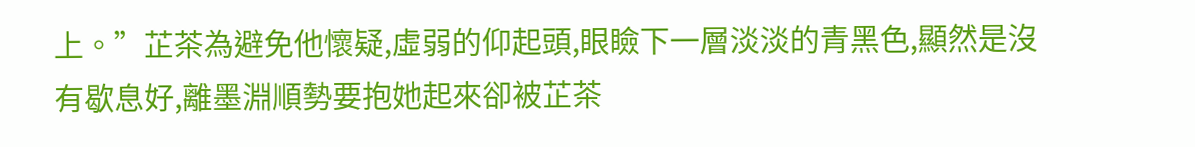上。”芷茶為避免他懷疑,虛弱的仰起頭,眼瞼下一層淡淡的青黑色,顯然是沒有歇息好,離墨淵順勢要抱她起來卻被芷茶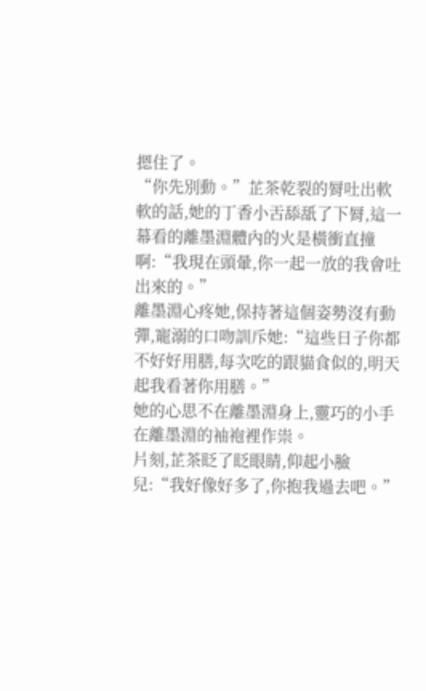摁住了。
“你先別動。”芷茶乾裂的脣吐出軟軟的話,她的丁香小舌舔舐了下脣,這一幕看的離墨淵體內的火是橫衝直撞啊:“我現在頭暈,你一起一放的我會吐出來的。”
離墨淵心疼她,保持著這個姿勢沒有動彈,寵溺的口吻訓斥她:“這些日子你都不好好用膳,每次吃的跟貓食似的,明天起我看著你用膳。”
她的心思不在離墨淵身上,靈巧的小手在離墨淵的袖袍裡作祟。
片刻,芷茶眨了眨眼睛,仰起小臉兒:“我好像好多了,你抱我過去吧。”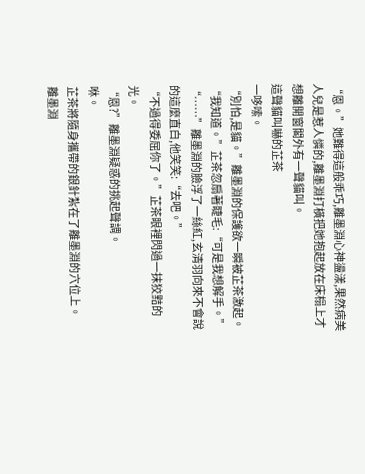“恩。”她難得這般乖巧,離墨淵心神盪漾,果然病美人兒是惹人憐的,離墨淵打橫把她抱起放在床榻上才想離開窗閣外有一聲貓叫。
這聲貓叫嚇的芷茶
一哆嗦。
“別怕,是貓。”離墨淵的保護欲一瞬被芷茶激起。
“我知道。”芷茶忽扇著睫毛:“可是我想解手。”
“……”離墨淵的臉浮了一絲紅,玄清羽向來不會說的這麼直白,他笑笑:“去吧。”
“不過得委屈你了。”芷茶眼裡閃過一抹狡黠的光。
“恩?”離墨淵疑惑的挑起聲調。
咻。
芷茶將隨身攜帶的銀針紮在了離墨淵的穴位上。
離墨淵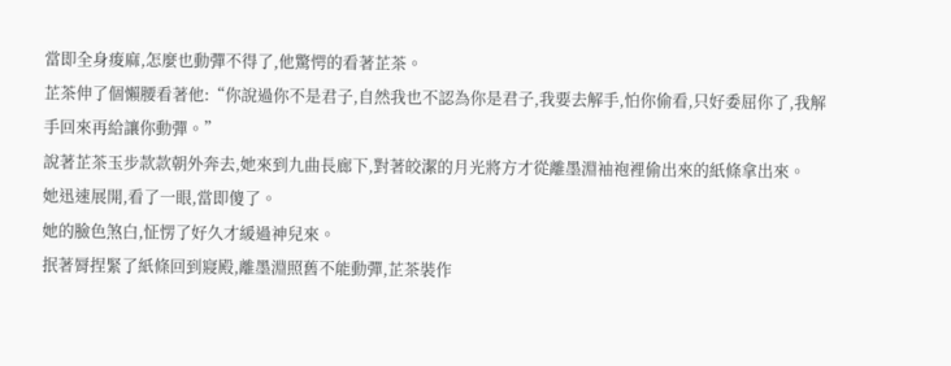當即全身痠麻,怎麼也動彈不得了,他驚愕的看著芷茶。
芷茶伸了個懶腰看著他:“你說過你不是君子,自然我也不認為你是君子,我要去解手,怕你偷看,只好委屈你了,我解手回來再給讓你動彈。”
說著芷茶玉步款款朝外奔去,她來到九曲長廊下,對著皎潔的月光將方才從離墨淵袖袍裡偷出來的紙條拿出來。
她迅速展開,看了一眼,當即傻了。
她的臉色煞白,怔愣了好久才緩過神兒來。
抿著脣捏緊了紙條回到寢殿,離墨淵照舊不能動彈,芷茶裝作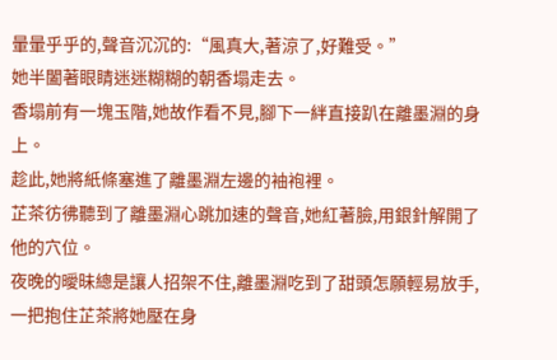暈暈乎乎的,聲音沉沉的:“風真大,著涼了,好難受。”
她半闔著眼睛迷迷糊糊的朝香塌走去。
香塌前有一塊玉階,她故作看不見,腳下一絆直接趴在離墨淵的身上。
趁此,她將紙條塞進了離墨淵左邊的袖袍裡。
芷茶彷彿聽到了離墨淵心跳加速的聲音,她紅著臉,用銀針解開了他的穴位。
夜晚的曖昧總是讓人招架不住,離墨淵吃到了甜頭怎願輕易放手,一把抱住芷茶將她壓在身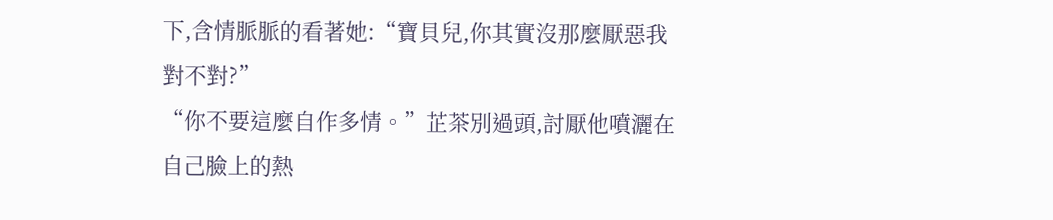下,含情脈脈的看著她:“寶貝兒,你其實沒那麼厭惡我對不對?”
“你不要這麼自作多情。”芷茶別過頭,討厭他噴灑在自己臉上的熱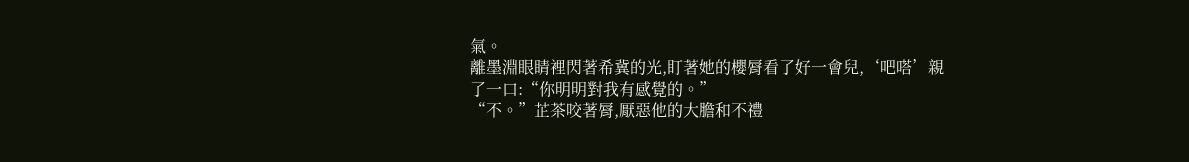氣。
離墨淵眼睛裡閃著希冀的光,盯著她的櫻脣看了好一會兒,‘吧嗒’親了一口:“你明明對我有感覺的。”
“不。”芷茶咬著脣,厭惡他的大膽和不禮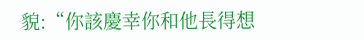貌:“你該慶幸你和他長得想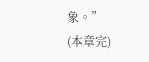象。”
(本章完)